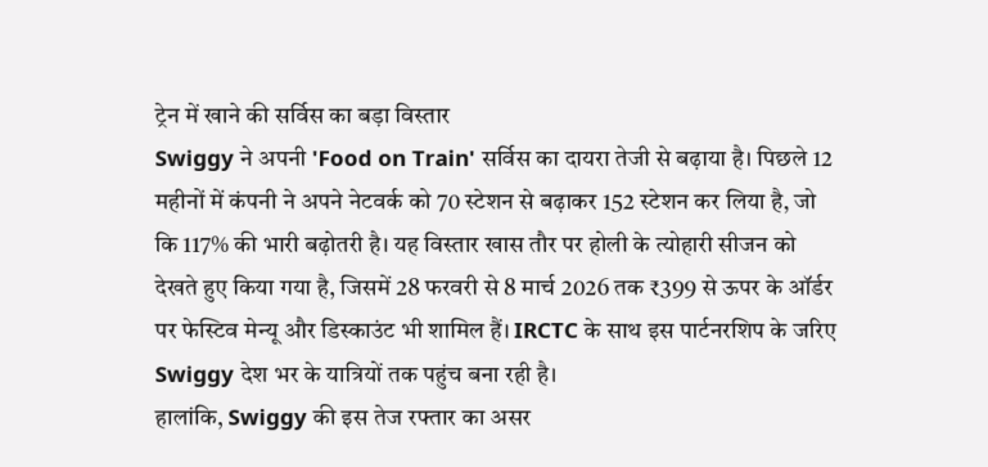ट्रेन में खाने की सर्विस का बड़ा विस्तार
Swiggy ने अपनी 'Food on Train' सर्विस का दायरा तेजी से बढ़ाया है। पिछले 12 महीनों में कंपनी ने अपने नेटवर्क को 70 स्टेशन से बढ़ाकर 152 स्टेशन कर लिया है, जो कि 117% की भारी बढ़ोतरी है। यह विस्तार खास तौर पर होली के त्योहारी सीजन को देखते हुए किया गया है, जिसमें 28 फरवरी से 8 मार्च 2026 तक ₹399 से ऊपर के ऑर्डर पर फेस्टिव मेन्यू और डिस्काउंट भी शामिल हैं। IRCTC के साथ इस पार्टनरशिप के जरिए Swiggy देश भर के यात्रियों तक पहुंच बना रही है।
हालांकि, Swiggy की इस तेज रफ्तार का असर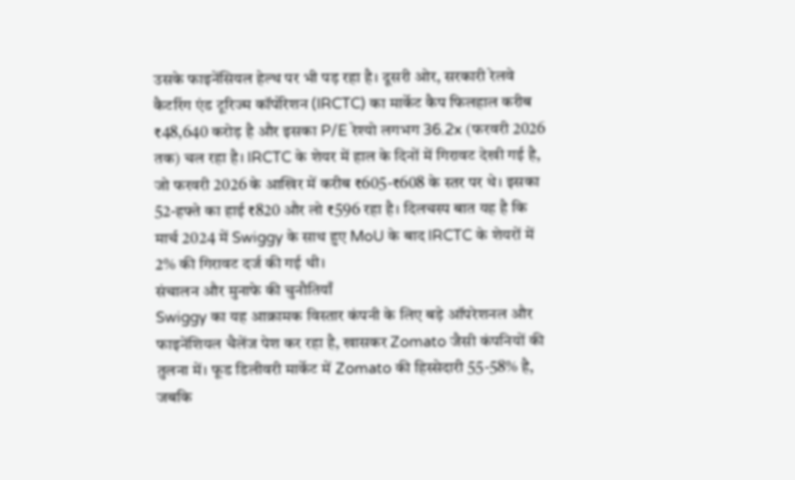उसके फाइनेंसियल हेल्थ पर भी पड़ रहा है। दूसरी ओर, सरकारी रेलवे कैटरिंग एंड टूरिज्म कॉर्पोरेशन (IRCTC) का मार्केट कैप फिलहाल करीब ₹48,640 करोड़ है और इसका P/E रेश्यो लगभग 36.2x (फरवरी 2026 तक) चल रहा है। IRCTC के शेयर में हाल के दिनों में गिरावट देखी गई है, जो फरवरी 2026 के आखिर में करीब ₹605-₹608 के स्तर पर थे। इसका 52-हफ्ते का हाई ₹820 और लो ₹596 रहा है। दिलचस्प बात यह है कि मार्च 2024 में Swiggy के साथ हुए MoU के बाद IRCTC के शेयरों में 2% की गिरावट दर्ज की गई थी।
संचालन और मुनाफे की चुनौतियाँ
Swiggy का यह आक्रामक विस्तार कंपनी के लिए बड़े ऑपरेशनल और फाइनेंशियल चैलेंज पेश कर रहा है, खासकर Zomato जैसी कंपनियों की तुलना में। फूड डिलीवरी मार्केट में Zomato की हिस्सेदारी 55-58% है, जबकि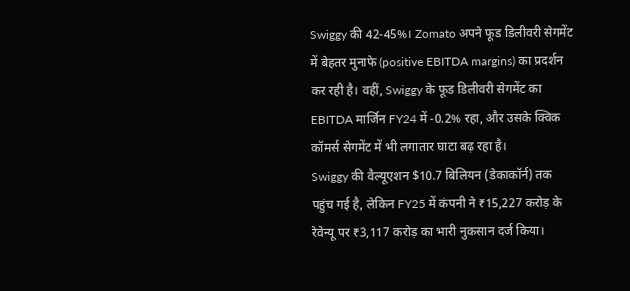Swiggy की 42-45%। Zomato अपने फूड डिलीवरी सेगमेंट में बेहतर मुनाफे (positive EBITDA margins) का प्रदर्शन कर रही है। वहीं, Swiggy के फूड डिलीवरी सेगमेंट का EBITDA मार्जिन FY24 में -0.2% रहा, और उसके क्विक कॉमर्स सेगमेंट में भी लगातार घाटा बढ़ रहा है।
Swiggy की वैल्यूएशन $10.7 बिलियन (डेकाकॉर्न) तक पहुंच गई है, लेकिन FY25 में कंपनी ने ₹15,227 करोड़ के रेवेन्यू पर ₹3,117 करोड़ का भारी नुकसान दर्ज किया।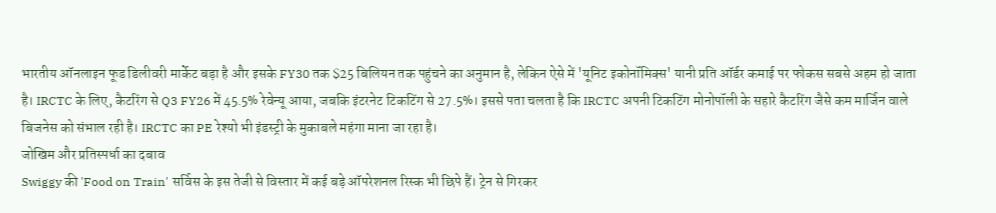भारतीय ऑनलाइन फूड डिलीवरी मार्केट बड़ा है और इसके FY30 तक $25 बिलियन तक पहुंचने का अनुमान है, लेकिन ऐसे में 'यूनिट इकोनॉमिक्स' यानी प्रति ऑर्डर कमाई पर फोकस सबसे अहम हो जाता है। IRCTC के लिए, कैटरिंग से Q3 FY26 में 45.5% रेवेन्यू आया, जबकि इंटरनेट टिकटिंग से 27.5%। इससे पता चलता है कि IRCTC अपनी टिकटिंग मोनोपॉली के सहारे कैटरिंग जैसे कम मार्जिन वाले बिजनेस को संभाल रही है। IRCTC का PE रेश्यो भी इंडस्ट्री के मुकाबले महंगा माना जा रहा है।
जोखिम और प्रतिस्पर्धा का दबाव
Swiggy की 'Food on Train' सर्विस के इस तेजी से विस्तार में कई बड़े ऑपरेशनल रिस्क भी छिपे हैं। ट्रेन से गिरकर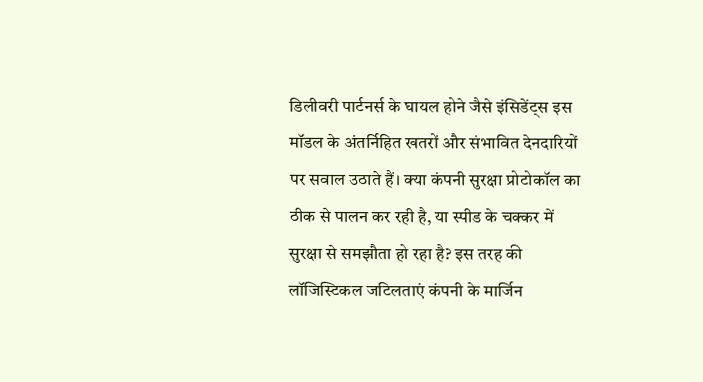डिलीवरी पार्टनर्स के घायल होने जैसे इंसिडेंट्स इस मॉडल के अंतर्निहित खतरों और संभावित देनदारियों पर सवाल उठाते हैं। क्या कंपनी सुरक्षा प्रोटोकॉल का ठीक से पालन कर रही है, या स्पीड के चक्कर में सुरक्षा से समझौता हो रहा है? इस तरह की लॉजिस्टिकल जटिलताएं कंपनी के मार्जिन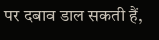पर दबाव डाल सकती हैं,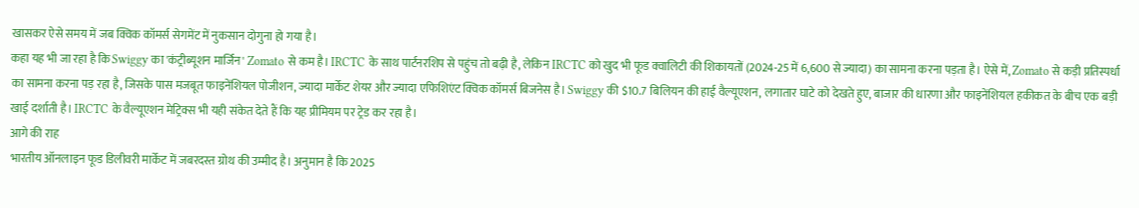खासकर ऐसे समय में जब क्विक कॉमर्स सेगमेंट में नुकसान दोगुना हो गया है।
कहा यह भी जा रहा है कि Swiggy का 'कंट्रीब्यूशन मार्जिन' Zomato से कम है। IRCTC के साथ पार्टनरशिप से पहुंच तो बढ़ी है, लेकिन IRCTC को खुद भी फूड क्वालिटी की शिकायतों (2024-25 में 6,600 से ज्यादा) का सामना करना पड़ता है। ऐसे में, Zomato से कड़ी प्रतिस्पर्धा का सामना करना पड़ रहा है, जिसके पास मजबूत फाइनेंशियल पोजीशन, ज्यादा मार्केट शेयर और ज्यादा एफिशिएंट क्विक कॉमर्स बिजनेस है। Swiggy की $10.7 बिलियन की हाई वैल्यूएशन, लगातार घाटे को देखते हुए, बाजार की धारणा और फाइनेंशियल हकीकत के बीच एक बड़ी खाई दर्शाती है। IRCTC के वैल्यूएशन मेट्रिक्स भी यही संकेत देते हैं कि यह प्रीमियम पर ट्रेड कर रहा है।
आगे की राह
भारतीय ऑनलाइन फूड डिलीवरी मार्केट में जबरदस्त ग्रोथ की उम्मीद है। अनुमान है कि 2025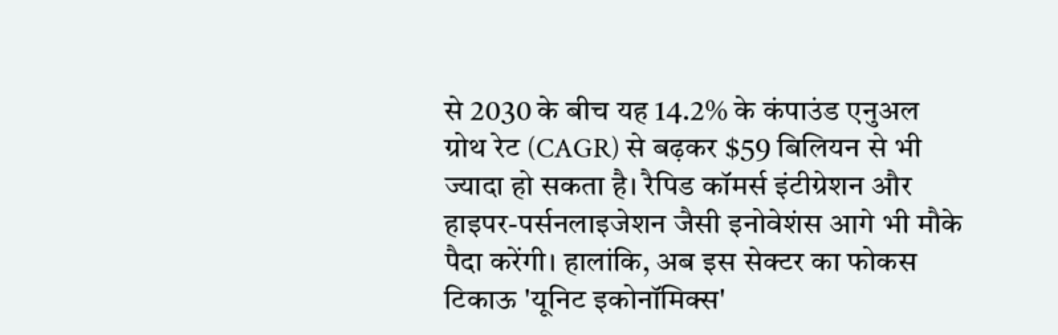से 2030 के बीच यह 14.2% के कंपाउंड एनुअल ग्रोथ रेट (CAGR) से बढ़कर $59 बिलियन से भी ज्यादा हो सकता है। रैपिड कॉमर्स इंटीग्रेशन और हाइपर-पर्सनलाइजेशन जैसी इनोवेशंस आगे भी मौके पैदा करेंगी। हालांकि, अब इस सेक्टर का फोकस टिकाऊ 'यूनिट इकोनॉमिक्स'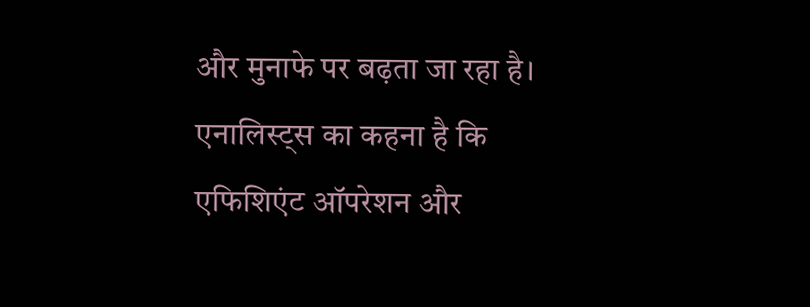और मुनाफे पर बढ़ता जा रहा है। एनालिस्ट्स का कहना है कि एफिशिएंट ऑपरेशन और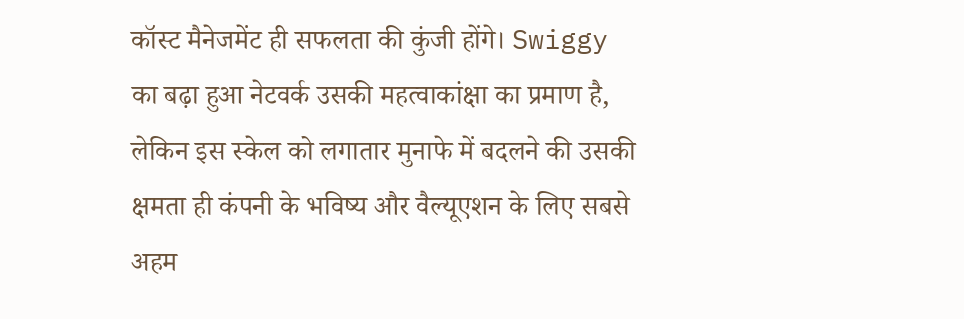कॉस्ट मैनेजमेंट ही सफलता की कुंजी होंगे। Swiggy का बढ़ा हुआ नेटवर्क उसकी महत्वाकांक्षा का प्रमाण है, लेकिन इस स्केल को लगातार मुनाफे में बदलने की उसकी क्षमता ही कंपनी के भविष्य और वैल्यूएशन के लिए सबसे अहम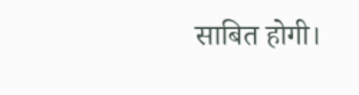साबित होगी।